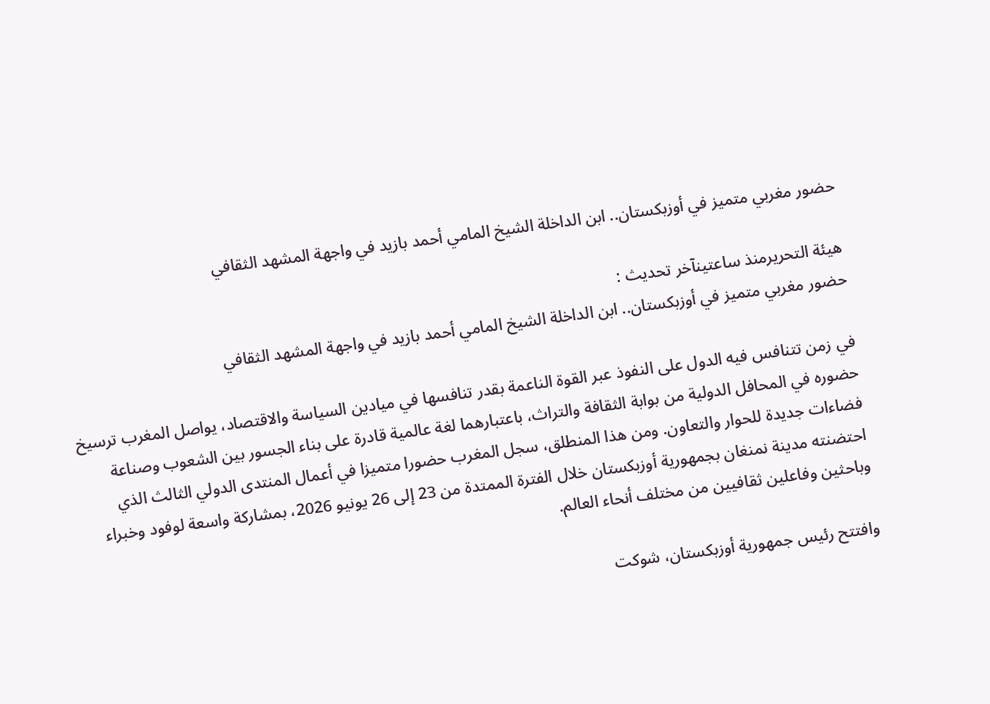حضور مغربي متميز في أوزبكستان.. ابن الداخلة الشيخ المامي أحمد بازيد في واجهة المشهد الثقافي

هيئة التحريرمنذ ساعتينآخر تحديث :
حضور مغربي متميز في أوزبكستان.. ابن الداخلة الشيخ المامي أحمد بازيد في واجهة المشهد الثقافي

في زمن تتنافس فيه الدول على النفوذ عبر القوة الناعمة بقدر تنافسها في ميادين السياسة والاقتصاد، يواصل المغرب ترسيخ حضوره في المحافل الدولية من بوابة الثقافة والتراث، باعتبارهما لغة عالمية قادرة على بناء الجسور بين الشعوب وصناعة فضاءات جديدة للحوار والتعاون. ومن هذا المنطلق، سجل المغرب حضورا متميزا في أعمال المنتدى الدولي الثالث الذي احتضنته مدينة نمنغان بجمهورية أوزبكستان خلال الفترة الممتدة من 23 إلى 26 يونيو 2026، بمشاركة واسعة لوفود وخبراء وباحثين وفاعلين ثقافيين من مختلف أنحاء العالم.

وافتتح رئيس جمهورية أوزبكستان، شوكت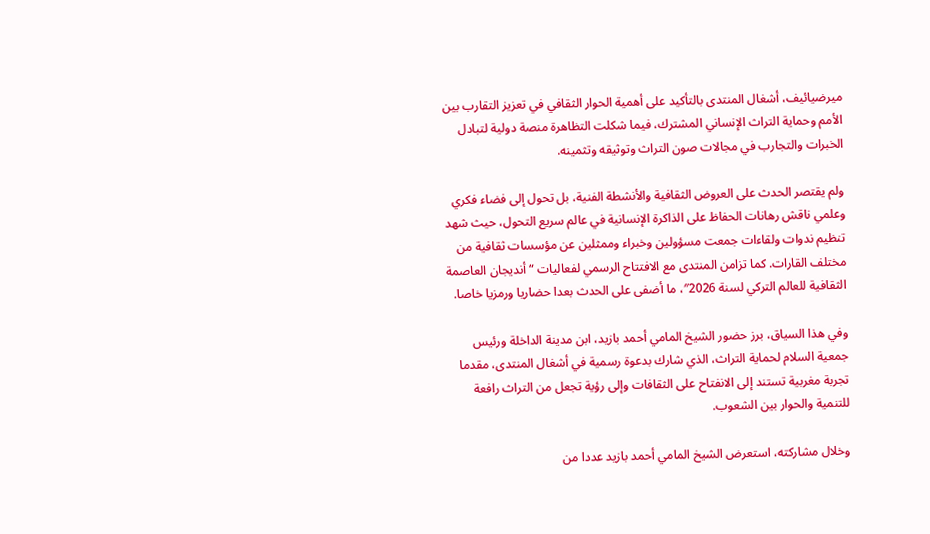ميرضيائيف، أشغال المنتدى بالتأكيد على أهمية الحوار الثقافي في تعزيز التقارب بين الأمم وحماية التراث الإنساني المشترك، فيما شكلت التظاهرة منصة دولية لتبادل الخبرات والتجارب في مجالات صون التراث وتوثيقه وتثمينه.

ولم يقتصر الحدث على العروض الثقافية والأنشطة الفنية، بل تحول إلى فضاء فكري وعلمي ناقش رهانات الحفاظ على الذاكرة الإنسانية في عالم سريع التحول، حيث شهد تنظيم ندوات ولقاءات جمعت مسؤولين وخبراء وممثلين عن مؤسسات ثقافية من مختلف القارات. كما تزامن المنتدى مع الافتتاح الرسمي لفعاليات “أنديجان العاصمة الثقافية للعالم التركي لسنة 2026″، ما أضفى على الحدث بعدا حضاريا ورمزيا خاصا.

وفي هذا السياق، برز حضور الشيخ المامي أحمد بازيد، ابن مدينة الداخلة ورئيس جمعية السلام لحماية التراث، الذي شارك بدعوة رسمية في أشغال المنتدى، مقدما تجربة مغربية تستند إلى الانفتاح على الثقافات وإلى رؤية تجعل من التراث رافعة للتنمية والحوار بين الشعوب.

وخلال مشاركته، استعرض الشيخ المامي أحمد بازيد عددا من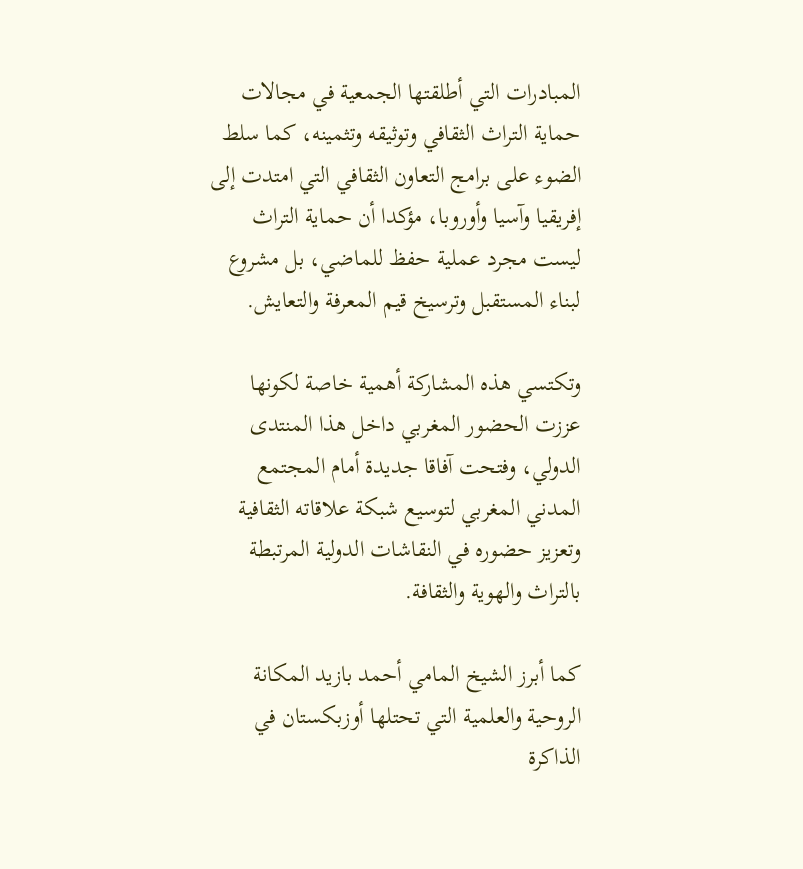المبادرات التي أطلقتها الجمعية في مجالات حماية التراث الثقافي وتوثيقه وتثمينه، كما سلط الضوء على برامج التعاون الثقافي التي امتدت إلى إفريقيا وآسيا وأوروبا، مؤكدا أن حماية التراث ليست مجرد عملية حفظ للماضي، بل مشروع لبناء المستقبل وترسيخ قيم المعرفة والتعايش.

وتكتسي هذه المشاركة أهمية خاصة لكونها عززت الحضور المغربي داخل هذا المنتدى الدولي، وفتحت آفاقا جديدة أمام المجتمع المدني المغربي لتوسيع شبكة علاقاته الثقافية وتعزيز حضوره في النقاشات الدولية المرتبطة بالتراث والهوية والثقافة.

كما أبرز الشيخ المامي أحمد بازيد المكانة الروحية والعلمية التي تحتلها أوزبكستان في الذاكرة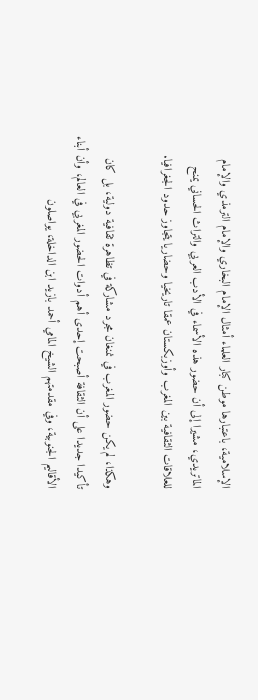الإسلامية، باعتبارها موطن كبار العلماء أمثال الإمام البخاري والإمام الترمذي والإمام الماتريدي، مشيرا إلى أن حضور هذه الأسماء في الأدب العربي والتراث الحساني يمنح للعلاقات الثقافية بين المغرب وأوزبكستان عمقا تاريخيا وحضاريا يتجاوز حدود الجغرافيا.

وهكذا، لم يكن حضور المغرب في نمنغان مجرد مشاركة في تظاهرة ثقافية دولية، بل كان تأكيدا جديدا على أن الثقافة أصبحت إحدى أهم أدوات الحضور المغربي في العالم، وأن أبناء الأقاليم الجنوبية، وفي مقدمتهم الشيخ المامي أحمد بازيد ابن الداخلة، يواصلون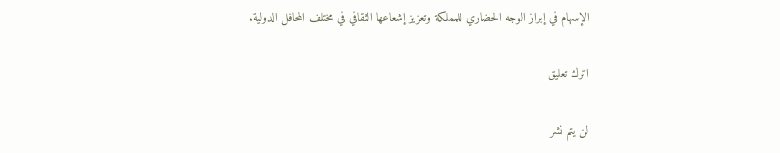الإسهام في إبراز الوجه الحضاري للمملكة وتعزيز إشعاعها الثقافي في مختلف المحافل الدولية.

اترك تعليق

لن يتم نشر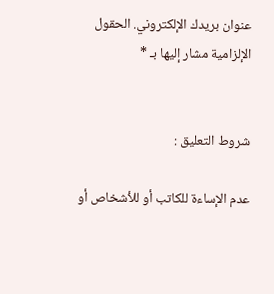عنوان بريدك الإلكتروني. الحقول الإلزامية مشار إليها بـ *


شروط التعليق :

عدم الإساءة للكاتب أو للأشخاص أو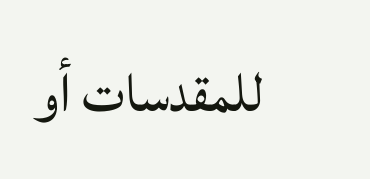للمقدسات أو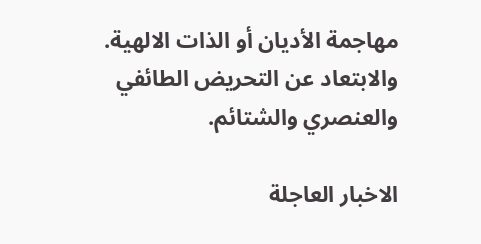مهاجمة الأديان أو الذات الالهية. والابتعاد عن التحريض الطائفي والعنصري والشتائم.

الاخبار العاجلة